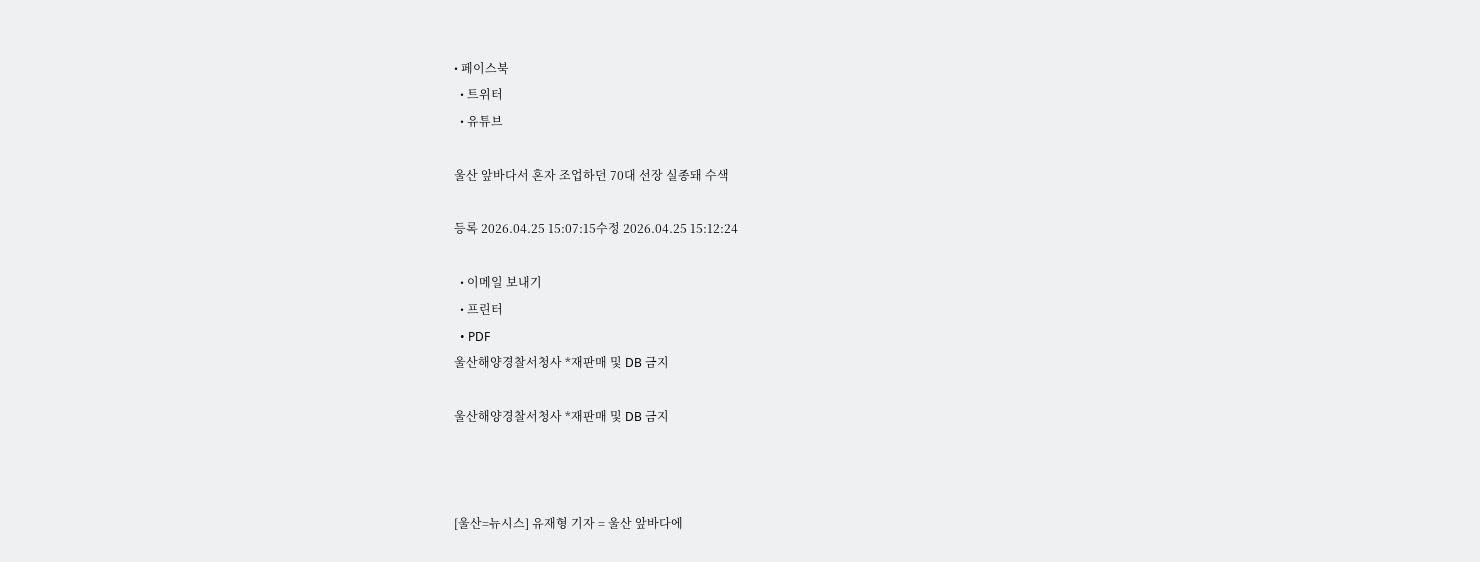• 페이스북
  • 트위터
  • 유튜브

울산 앞바다서 혼자 조업하던 70대 선장 실종돼 수색

등록 2026.04.25 15:07:15수정 2026.04.25 15:12:24

  • 이메일 보내기
  • 프린터
  • PDF
울산해양경찰서청사 *재판매 및 DB 금지

울산해양경찰서청사 *재판매 및 DB 금지



[울산=뉴시스] 유재형 기자 = 울산 앞바다에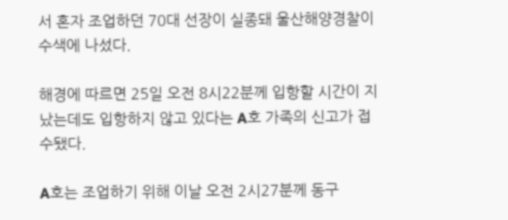서 혼자 조업하던 70대 선장이 실종돼 울산해양경찰이 수색에 나섰다.

해경에 따르면 25일 오전 8시22분께 입항할 시간이 지났는데도 입항하지 않고 있다는 A호 가족의 신고가 접수됐다.

A호는 조업하기 위해 이날 오전 2시27분께 동구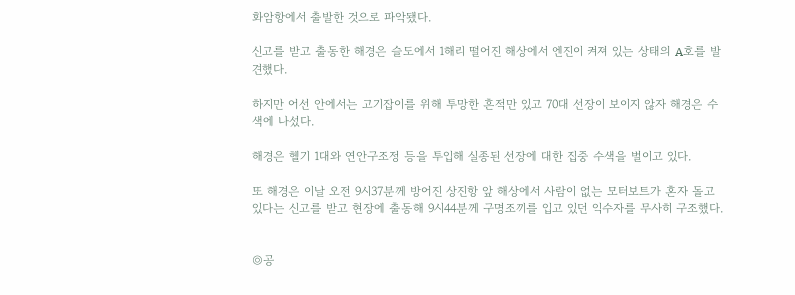화암항에서 출발한 것으로 파악됐다.

신고를 받고 출동한 해경은 슬도에서 1해리 떨어진 해상에서 엔진이 켜져 있는 상태의 A호를 발견했다.

하지만 어선 안에서는 고기잡이를 위해 투망한 흔적만 있고 70대 선장이 보이지 않자 해경은 수색에 나섰다.

해경은 헬기 1대와 연안구조정 등을 투입해 실종된 선장에 대한 집중 수색을 벌이고 있다.

또 해경은 이날 오전 9시37분께 방어진 상진항 앞 해상에서 사람이 없는 모터보트가 혼자 돌고 있다는 신고를 받고 현장에 출동해 9시44분께 구명조끼를 입고 있던 익수자를 무사히 구조했다.


◎공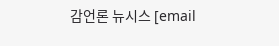감언론 뉴시스 [email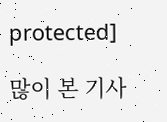protected]

많이 본 기사